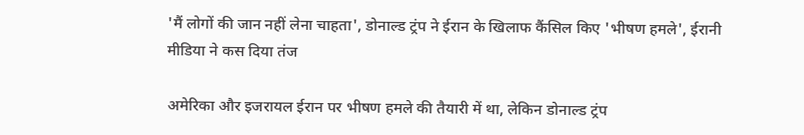'मैं लोगों की जान नहीं लेना चाहता', डोनाल्ड ट्रंप ने ईरान के खिलाफ कैंसिल किए 'भीषण हमले', ईरानी मीडिया ने कस दिया तंज

अमेरिका और इजरायल ईरान पर भीषण हमले की तैयारी में था, लेकिन डोनाल्ड ट्रंप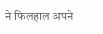ने फिलहाल अपने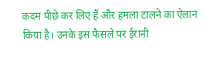कदम पीछे कर लिए हैं और हमला टालने का ऐलान किया है। उनके इस फैसले पर ईरानी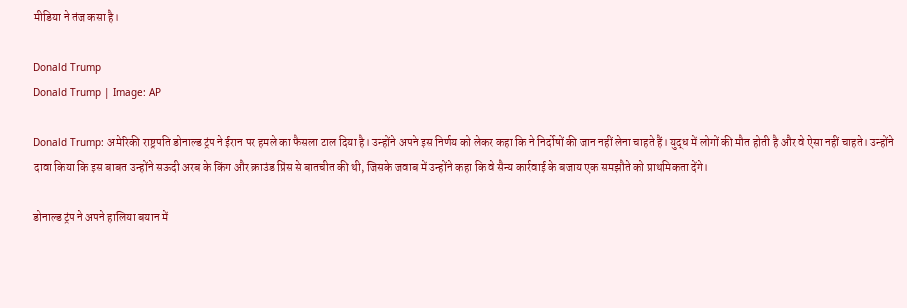मीडिया ने तंज कसा है।

Donald Trump
Donald Trump | Image: AP

Donald Trump: अमेरिकी राष्ट्रपति डोनाल्ड ट्रंप ने ईरान पर हमले का फैसला टाल दिया है। उन्होंने अपने इस निर्णय को लेकर कहा कि ने निर्दोषों की जान नहीं लेना चाहते हैं। युद्ध में लोगों की मौत होती है और वे ऐसा नहीं चाहते। उन्होंने दावा किया कि इस बाबत उन्होंने सऊदी अरब के किंग और क्राउंड प्रिंस से बातचीत की थी, जिसके जवाब में उन्होंने कहा कि वे सैन्य कार्रवाई के बजाय एक समझौते को प्राथमिकता देंगे।

डोनाल्ड ट्रंप ने अपने हालिया बयान में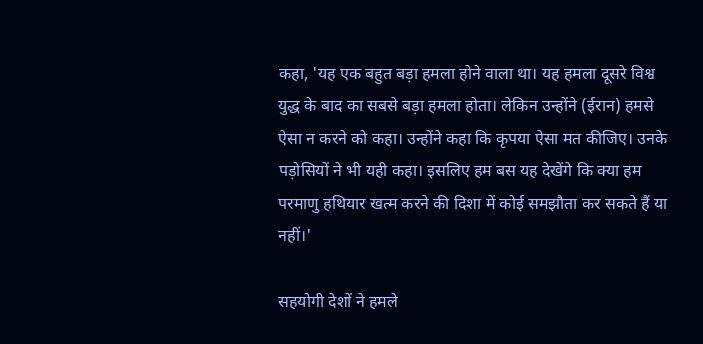कहा, 'यह एक बहुत बड़ा हमला होने वाला था। यह हमला दूसरे विश्व युद्ध के बाद का सबसे बड़ा हमला होता। लेकिन उन्होंने (ईरान) हमसे ऐसा न करने को कहा। उन्होंने कहा कि कृपया ऐसा मत कीजिए। उनके पड़ोसियों ने भी यही कहा। इसलिए हम बस यह देखेंगे कि क्या हम परमाणु हथियार खत्म करने की दिशा में कोई समझौता कर सकते हैं या नहीं।'

सहयोगी देशों ने हमले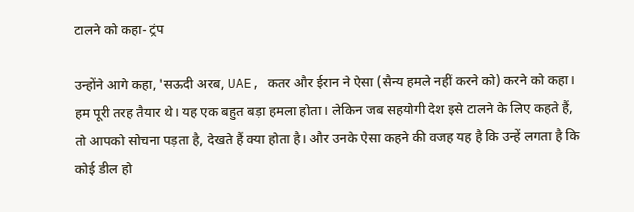टालने को कहा- ट्रंप

उन्होंने आगे कहा, 'सऊदी अरब, UAE, कतर और ईरान ने ऐसा (सैन्य हमले नहीं करने को) करने को कहा। हम पूरी तरह तैयार थे। यह एक बहुत बड़ा हमला होता। लेकिन जब सहयोगी देश इसे टालने के लिए कहते हैं, तो आपको सोचना पड़ता है, देखते हैं क्या होता है। और उनके ऐसा कहने की वजह यह है कि उन्हें लगता है कि कोई डील हो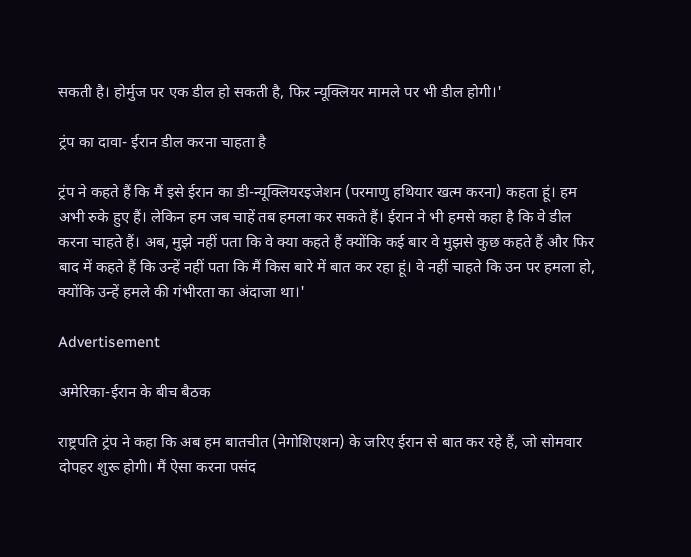सकती है। होर्मुज पर एक डील हो सकती है, फिर न्यूक्लियर मामले पर भी डील होगी।'

ट्रंप का दावा- ईरान डील करना चाहता है

ट्रंप ने कहते हैं कि मैं इसे ईरान का डी-न्यूक्लियरइजेशन (परमाणु हथियार खत्म करना) कहता हूं। हम अभी रुके हुए हैं। लेकिन हम जब चाहें तब हमला कर सकते हैं। ईरान ने भी हमसे कहा है कि वे डील करना चाहते हैं। अब, मुझे नहीं पता कि वे क्या कहते हैं क्योंकि कई बार वे मुझसे कुछ कहते हैं और फिर बाद में कहते हैं कि उन्हें नहीं पता कि मैं किस बारे में बात कर रहा हूं। वे नहीं चाहते कि उन पर हमला हो, क्योंकि उन्हें हमले की गंभीरता का अंदाजा था।'

Advertisement

अमेरिका-ईरान के बीच बैठक

राष्ट्रपति ट्रंप ने कहा कि अब हम बातचीत (नेगोशिएशन) के जरिए ईरान से बात कर रहे हैं, जो सोमवार दोपहर शुरू होगी। मैं ऐसा करना पसंद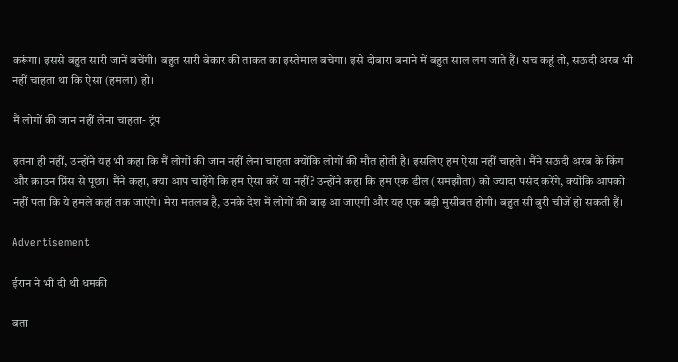करूंगा। इससे बहुत सारी जानें बचेंगी। बहुत सारी बेकार की ताकत का इस्तेमाल बचेगा। इसे दोबारा बनाने में बहुत साल लग जाते हैं। सच कहूं तो, सऊदी अरब भी नहीं चाहता था कि ऐसा (हमला) हो।

मैं लोगों की जान नहीं लेना चाहता- ट्रंप

इतना ही नहीं, उन्होंने यह भी कहा कि मैं लोगों की जान नहीं लेना चाहता क्योंकि लोगों की मौत होती है। इसलिए हम ऐसा नहीं चाहते। मैंने सऊदी अरब के किंग और क्राउन प्रिंस से पूछा। मैंने कहा, क्या आप चाहेंगे कि हम ऐसा करें या नहीं? उन्होंने कहा कि हम एक डील (समझौता) को ज्यादा पसंद करेंगे, क्योंकि आपको नहीं पता कि ये हमले कहां तक जाएंगे। मेरा मतलब है, उनके देश में लोगों की बाढ़ आ जाएगी और यह एक बड़ी मुसीबत होगी। बहुत सी बुरी चीजें हो सकती हैं।

Advertisement

ईरान ने भी दी थी धमकी

बता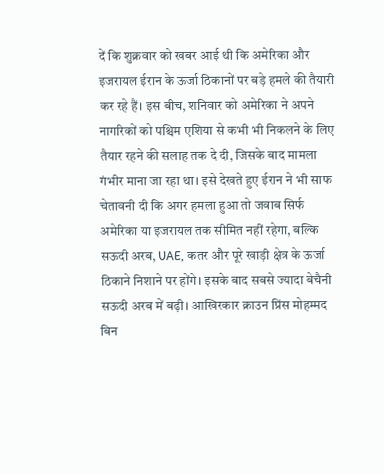दें कि शुक्रवार को खबर आई थी कि अमेरिका और इजरायल ईरान के ऊर्जा ठिकानों पर बड़े हमले की तैयारी कर रहे हैं। इस बीच, शनिवार को अमेरिका ने अपने नागरिकों को पश्चिम एशिया से कभी भी निकलने के लिए तैयार रहने की सलाह तक दे दी, जिसके बाद मामला गंभीर माना जा रहा था। इसे देखते हुए ईरान ने भी साफ चेतावनी दी कि अगर हमला हुआ तो जवाब सिर्फ अमेरिका या इजरायल तक सीमित नहीं रहेगा, बल्कि सऊदी अरब, UAE, कतर और पूरे खाड़ी क्षेत्र के ऊर्जा ठिकाने निशाने पर होंगे। इसके बाद सबसे ज्यादा बेचैनी सऊदी अरब में बढ़ी। आखिरकार क्राउन प्रिंस मोहम्मद बिन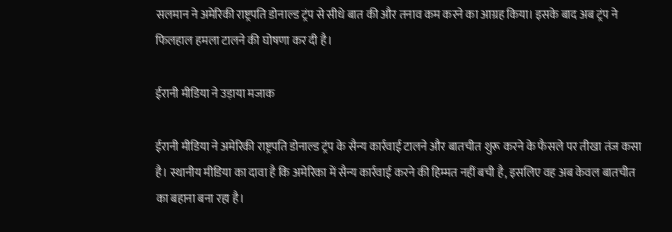सलमान ने अमेरिकी राष्ट्रपति डोनाल्ड ट्रंप से सीधे बात की और तनाव कम करने का आग्रह किया। इसके बाद अब ट्रंप ने फिलहाल हमला टालने की घोषणा कर दी है।

ईरानी मीडिया ने उड़ाया मजाक

ईरानी मीडिया ने अमेरिकी राष्ट्रपति डोनाल्ड ट्रंप के सैन्य कार्रवाई टालने और बातचीत शुरू करने के फैसले पर तीखा तंज कसा है। स्थानीय मीडिया का दावा है कि अमेरिका में सैन्य कार्रवाई करने की हिम्मत नहीं बची है, इसलिए वह अब केवल बातचीत का बहाना बना रहा है।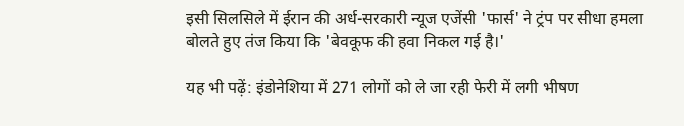इसी सिलसिले में ईरान की अर्ध-सरकारी न्यूज एजेंसी 'फार्स' ने ट्रंप पर सीधा हमला बोलते हुए तंज किया कि 'बेवकूफ की हवा निकल गई है।'

यह भी पढ़ें: इंडोनेशिया में 271 लोगों को ले जा रही फेरी में लगी भीषण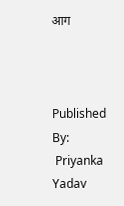आग



Published By:
 Priyanka Yadav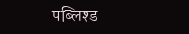पब्लिश्ड